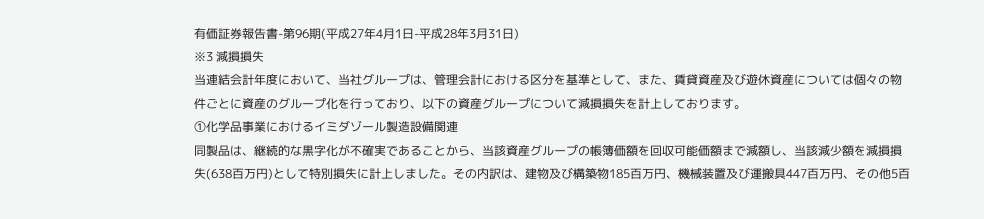有価証券報告書-第96期(平成27年4月1日-平成28年3月31日)
※3 減損損失
当連結会計年度において、当社グループは、管理会計における区分を基準として、また、賃貸資産及び遊休資産については個々の物件ごとに資産のグループ化を行っており、以下の資産グループについて減損損失を計上しております。
①化学品事業におけるイミダゾール製造設備関連
同製品は、継続的な黒字化が不確実であることから、当該資産グループの帳簿価額を回収可能価額まで減額し、当該減少額を減損損失(638百万円)として特別損失に計上しました。その内訳は、建物及び構築物185百万円、機械装置及び運搬具447百万円、その他5百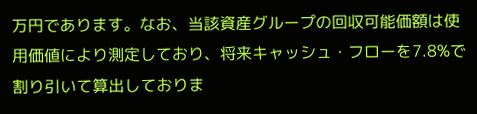万円であります。なお、当該資産グループの回収可能価額は使用価値により測定しており、将来キャッシュ・フローを7.8%で割り引いて算出しておりま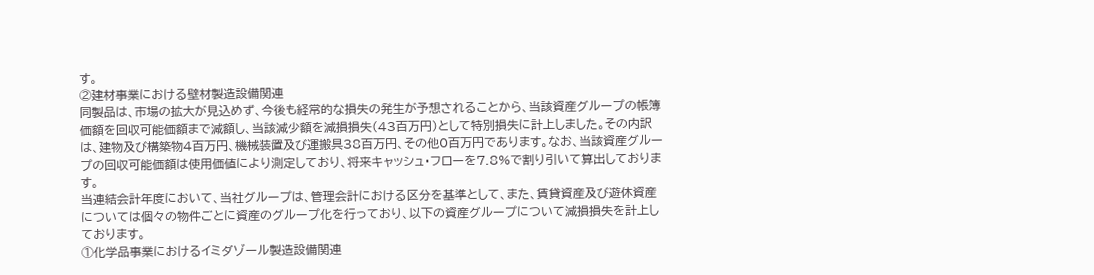す。
②建材事業における壁材製造設備関連
同製品は、市場の拡大が見込めず、今後も経常的な損失の発生が予想されることから、当該資産グループの帳簿価額を回収可能価額まで減額し、当該減少額を減損損失(43百万円)として特別損失に計上しました。その内訳は、建物及び構築物4百万円、機械装置及び運搬具38百万円、その他0百万円であります。なお、当該資産グループの回収可能価額は使用価値により測定しており、将来キャッシュ・フローを7.8%で割り引いて算出しております。
当連結会計年度において、当社グループは、管理会計における区分を基準として、また、賃貸資産及び遊休資産については個々の物件ごとに資産のグループ化を行っており、以下の資産グループについて減損損失を計上しております。
①化学品事業におけるイミダゾール製造設備関連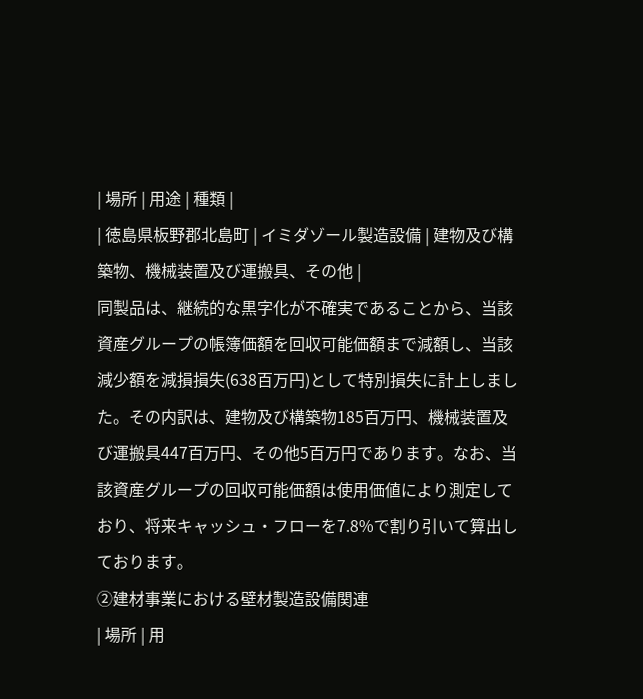| 場所 | 用途 | 種類 |
| 徳島県板野郡北島町 | イミダゾール製造設備 | 建物及び構築物、機械装置及び運搬具、その他 |
同製品は、継続的な黒字化が不確実であることから、当該資産グループの帳簿価額を回収可能価額まで減額し、当該減少額を減損損失(638百万円)として特別損失に計上しました。その内訳は、建物及び構築物185百万円、機械装置及び運搬具447百万円、その他5百万円であります。なお、当該資産グループの回収可能価額は使用価値により測定しており、将来キャッシュ・フローを7.8%で割り引いて算出しております。
②建材事業における壁材製造設備関連
| 場所 | 用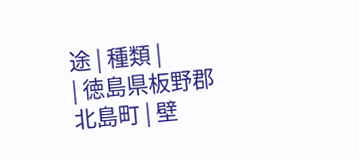途 | 種類 |
| 徳島県板野郡北島町 | 壁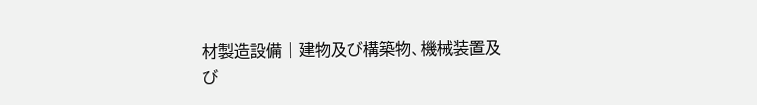材製造設備 | 建物及び構築物、機械装置及び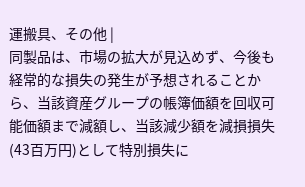運搬具、その他 |
同製品は、市場の拡大が見込めず、今後も経常的な損失の発生が予想されることから、当該資産グループの帳簿価額を回収可能価額まで減額し、当該減少額を減損損失(43百万円)として特別損失に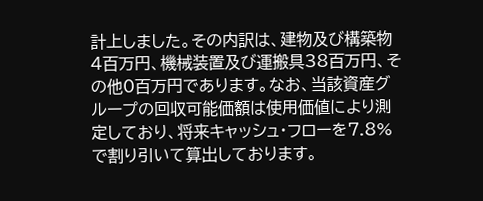計上しました。その内訳は、建物及び構築物4百万円、機械装置及び運搬具38百万円、その他0百万円であります。なお、当該資産グループの回収可能価額は使用価値により測定しており、将来キャッシュ・フローを7.8%で割り引いて算出しております。